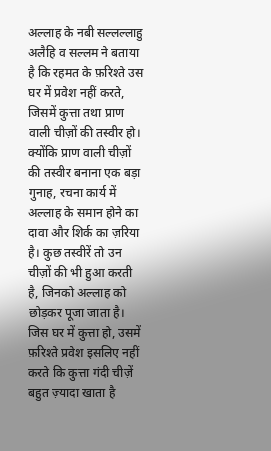अल्लाह के नबी सल्लल्लाहु अलैहि व सल्लम ने बताया है कि रहमत के फ़रिश्ते उस घर में प्रवेश नहीं करते, जिसमें कुत्ता तथा प्राण वाली चीज़ों की तस्वीर हो। क्योंकि प्राण वाली चीज़ों की तस्वीर बनाना एक बड़ा गुनाह, रचना कार्य में अल्लाह के समान होने का दावा और शिर्क का ज़रिया है। कुछ तस्वीरें तो उन चीज़ों की भी हुआ करती है, जिनको अल्लाह को छोड़कर पूजा जाता है। जिस घर में कुत्ता हो, उसमें फ़रिश्ते प्रवेश इसलिए नहीं करते कि कुत्ता गंदी चीज़ें बहुत ज़्यादा खाता है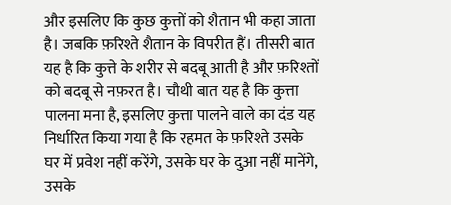और इसलिए कि कुछ कुत्तों को शैतान भी कहा जाता है। जबकि फ़रिश्ते शैतान के विपरीत हैं। तीसरी बात यह है कि कुत्ते के शरीर से बदबू आती है और फ़रिश्तों को बदबू से नफ़रत है। चौथी बात यह है कि कुत्ता पालना मना है, इसलिए कुत्ता पालने वाले का दंड यह निर्धारित किया गया है कि रहमत के फ़रिश्ते उसके घर में प्रवेश नहीं करेंगे, उसके घर के दुआ नहीं मानेंगे, उसके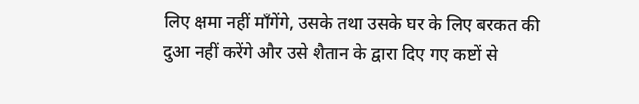लिए क्षमा नहीं माँगेंगे, उसके तथा उसके घर के लिए बरकत की दुआ नहीं करेंगे और उसे शैतान के द्वारा दिए गए कष्टों से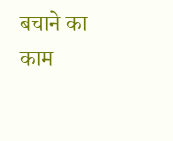बचाने का काम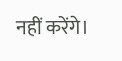नहीं करेंगे।